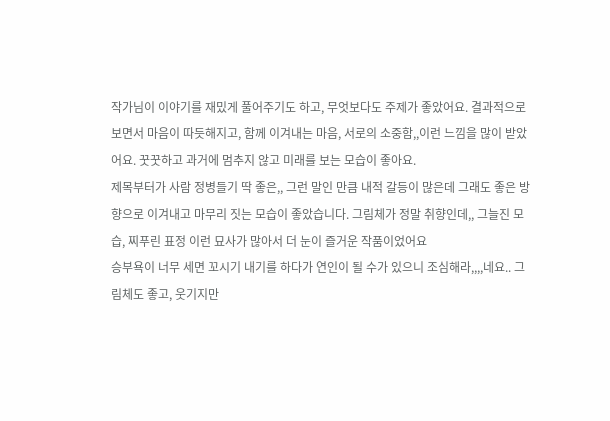작가님이 이야기를 재밌게 풀어주기도 하고, 무엇보다도 주제가 좋았어요. 결과적으로 보면서 마음이 따듯해지고, 함께 이겨내는 마음, 서로의 소중함,,이런 느낌을 많이 받았어요. 꿋꿋하고 과거에 멈추지 않고 미래를 보는 모습이 좋아요.
제목부터가 사람 정병들기 딱 좋은,, 그런 말인 만큼 내적 갈등이 많은데 그래도 좋은 방향으로 이겨내고 마무리 짓는 모습이 좋았습니다. 그림체가 정말 취향인데,, 그늘진 모습, 찌푸린 표정 이런 묘사가 많아서 더 눈이 즐거운 작품이었어요
승부욕이 너무 세면 꼬시기 내기를 하다가 연인이 될 수가 있으니 조심해라,,,,네요.. 그림체도 좋고, 웃기지만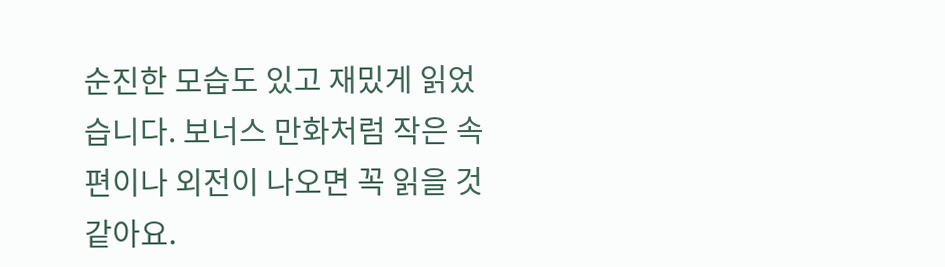순진한 모습도 있고 재밌게 읽었습니다. 보너스 만화처럼 작은 속편이나 외전이 나오면 꼭 읽을 것 같아요.